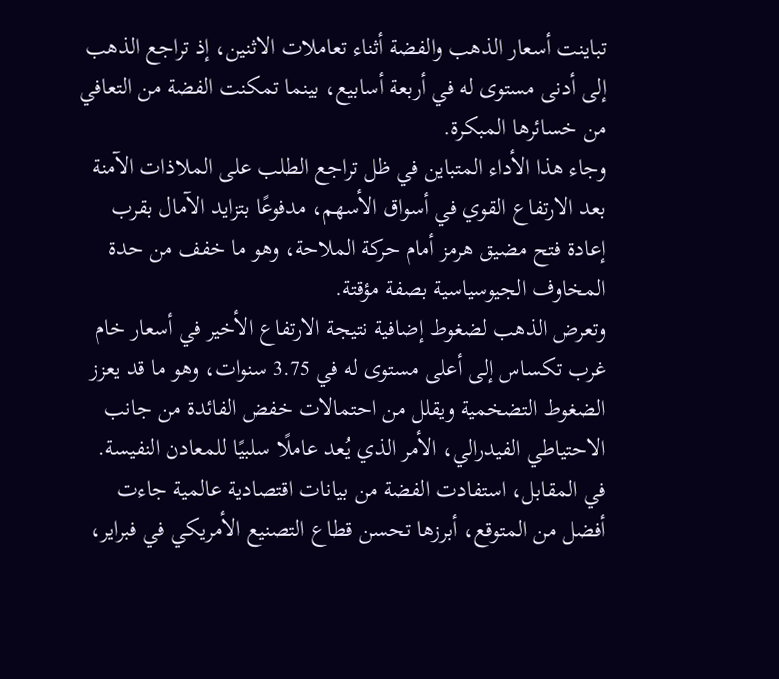تباينت أسعار الذهب والفضة أثناء تعاملات الاثنين، إذ تراجع الذهب إلى أدنى مستوى له في أربعة أسابيع، بينما تمكنت الفضة من التعافي من خسائرها المبكرة.
وجاء هذا الأداء المتباين في ظل تراجع الطلب على الملاذات الآمنة بعد الارتفاع القوي في أسواق الأسهم، مدفوعًا بتزايد الآمال بقرب إعادة فتح مضيق هرمز أمام حركة الملاحة، وهو ما خفف من حدة المخاوف الجيوسياسية بصفة مؤقتة.
وتعرض الذهب لضغوط إضافية نتيجة الارتفاع الأخير في أسعار خام غرب تكساس إلى أعلى مستوى له في 3.75 سنوات، وهو ما قد يعزز الضغوط التضخمية ويقلل من احتمالات خفض الفائدة من جانب الاحتياطي الفيدرالي، الأمر الذي يُعد عاملًا سلبيًا للمعادن النفيسة.
في المقابل، استفادت الفضة من بيانات اقتصادية عالمية جاءت أفضل من المتوقع، أبرزها تحسن قطاع التصنيع الأمريكي في فبراير،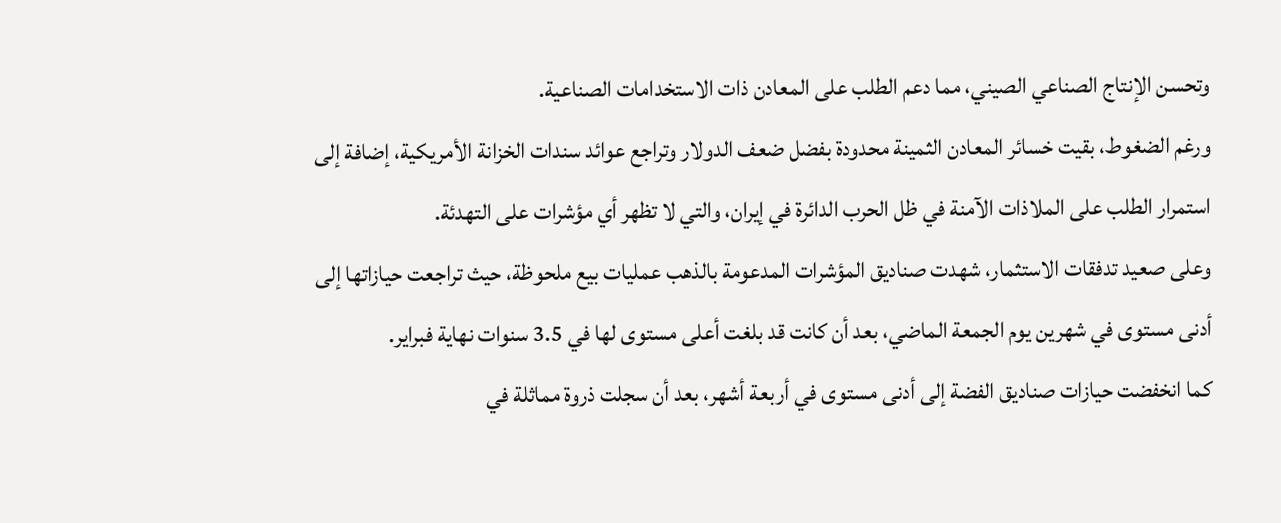وتحسن الإنتاج الصناعي الصيني، مما دعم الطلب على المعادن ذات الاستخدامات الصناعية.
ورغم الضغوط، بقيت خسائر المعادن الثمينة محدودة بفضل ضعف الدولار وتراجع عوائد سندات الخزانة الأمريكية، إضافة إلى استمرار الطلب على الملاذات الآمنة في ظل الحرب الدائرة في إيران، والتي لا تظهر أي مؤشرات على التهدئة.
وعلى صعيد تدفقات الاستثمار، شهدت صناديق المؤشرات المدعومة بالذهب عمليات بيع ملحوظة، حيث تراجعت حيازاتها إلى أدنى مستوى في شهرين يوم الجمعة الماضي، بعد أن كانت قد بلغت أعلى مستوى لها في 3.5 سنوات نهاية فبراير.
كما انخفضت حيازات صناديق الفضة إلى أدنى مستوى في أربعة أشهر، بعد أن سجلت ذروة مماثلة في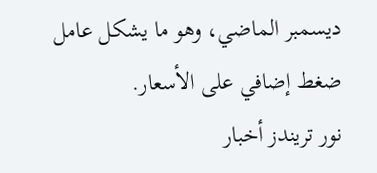ديسمبر الماضي، وهو ما يشكل عامل ضغط إضافي على الأسعار.
نور تريندز أخبار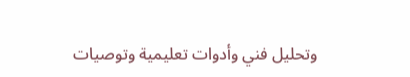وتحليل فني وأدوات تعليمية وتوصيات